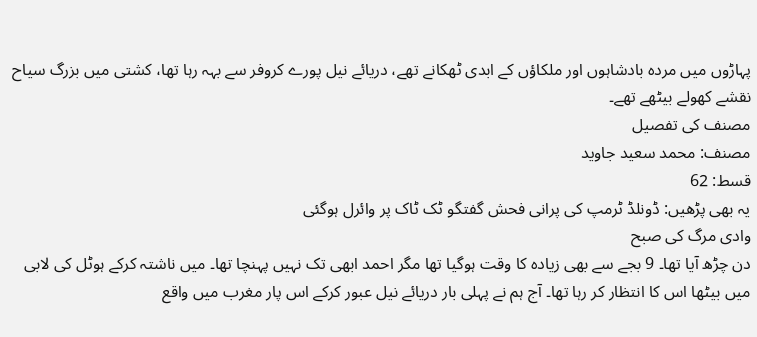پہاڑوں میں مردہ بادشاہوں اور ملکاؤں کے ابدی ٹھکانے تھے، دریائے نیل پورے کروفر سے بہہ رہا تھا، کشتی میں بزرگ سیاح نقشے کھولے بیٹھے تھے۔
مصنف کی تفصیل
مصنف: محمد سعید جاوید
قسط: 62
یہ بھی پڑھیں: ڈونلڈ ٹرمپ کی پرانی فحش گفتگو ٹک ٹاک پر وائرل ہوگئی
وادی مرگ کی صبح
دن چڑھ آیا تھا۔ 9 بجے سے بھی زیادہ کا وقت ہوگیا تھا مگر احمد ابھی تک نہیں پہنچا تھا۔ میں ناشتہ کرکے ہوٹل کی لابی میں بیٹھا اس کا انتظار کر رہا تھا۔ آج ہم نے پہلی بار دریائے نیل عبور کرکے اس پار مغرب میں واقع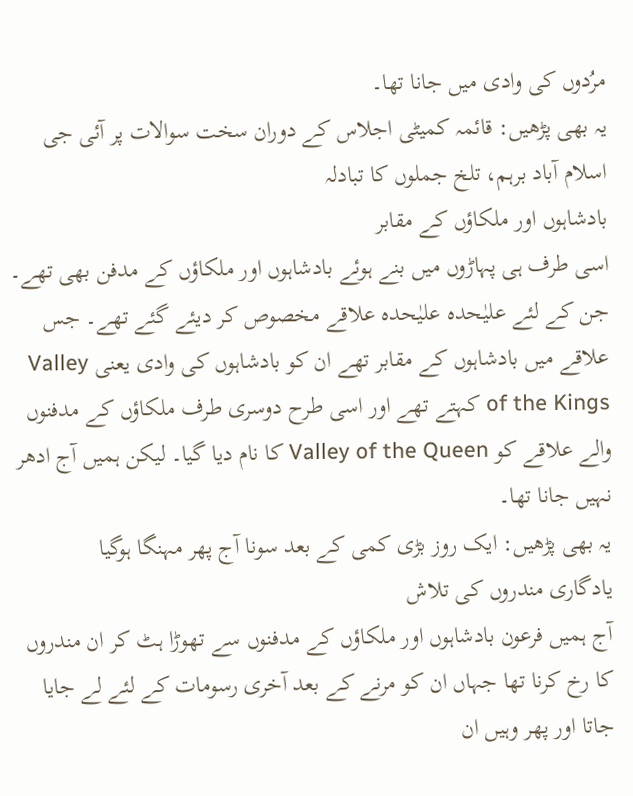مرُدوں کی وادی میں جانا تھا۔
یہ بھی پڑھیں: قائمہ کمیٹی اجلاس کے دوران سخت سوالات پر آئی جی اسلام آباد برہم، تلخ جملوں کا تبادلہ
بادشاہوں اور ملکاؤں کے مقابر
اسی طرف ہی پہاڑوں میں بنے ہوئے بادشاہوں اور ملکاؤں کے مدفن بھی تھے۔ جن کے لئے علیٰحدہ علیٰحدہ علاقے مخصوص کر دیئے گئے تھے۔ جس علاقے میں بادشاہوں کے مقابر تھے ان کو بادشاہوں کی وادی یعنی Valley of the Kings کہتے تھے اور اسی طرح دوسری طرف ملکاؤں کے مدفنوں والے علاقے کو Valley of the Queen کا نام دیا گیا۔ لیکن ہمیں آج ادھر نہیں جانا تھا۔
یہ بھی پڑھیں: ایک روز بڑی کمی کے بعد سونا آج پھر مہنگا ہوگیا
یادگاری مندروں کی تلاش
آج ہمیں فرعون بادشاہوں اور ملکاؤں کے مدفنوں سے تھوڑا ہٹ کر ان مندروں کا رخ کرنا تھا جہاں ان کو مرنے کے بعد آخری رسومات کے لئے لے جایا جاتا اور پھر وہیں ان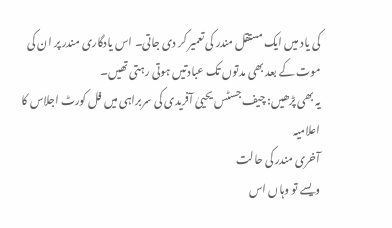کی یاد میں ایک مستقل مندر کی تعمیر کر دی جاتی۔ اس یادگاری مندر پر ان کی موت کے بعد بھی مدتوں تک عبادتیں ہوتی رہتی تھیں۔
یہ بھی پڑھیں: چیف جسٹس یحییٰ آفریدی کی سربراہی میں فل کورٹ اجلاس کا اعلامیہ
آخری مندر کی حالت
ویسے تو وہاں اس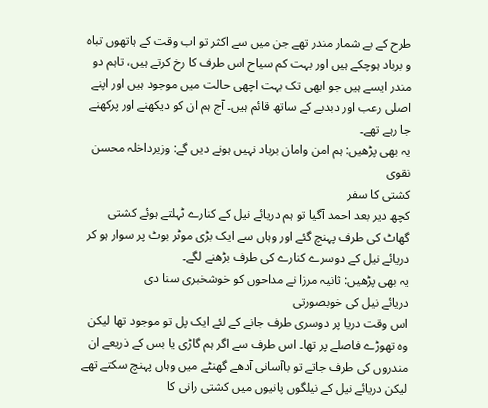طرح کے بے شمار مندر تھے جن میں سے اکثر تو اب وقت کے ہاتھوں تباہ و برباد ہوچکے ہیں اور بہت کم سیاح اس طرف کا رخ کرتے ہیں، تاہم دو مندر ایسے ہیں جو ابھی تک بہت اچھی حالت میں موجود ہیں اور اپنے اصلی رعب اور دبدبے کے ساتھ قائم ہیں۔ آج ہم ان کو دیکھنے اور پرکھنے جا رہے تھے۔
یہ بھی پڑھیں: ہم امن وامان برباد نہیں ہونے دیں گے: وزیرداخلہ محسن نقوی
کشتی کا سفر
کچھ دیر بعد احمد آگیا تو ہم دریائے نیل کے کنارے ٹہلتے ہوئے کشتی گھاٹ کی طرف پہنچ گئے اور وہاں سے ایک بڑی موٹر بوٹ پر سوار ہو کر دریائے نیل کے دوسرے کنارے کی طرف بڑھنے لگے۔
یہ بھی پڑھیں: ثانیہ مرزا نے مداحوں کو خوشخبری سنا دی
دریائے نیل کی خوبصورتی
اس وقت دریا پر دوسری طرف جانے کے لئے ایک پل تو موجود تھا لیکن وہ تھوڑے فاصلے پر تھا۔ اس طرف سے اگر ہم گاڑی یا بس کے ذریعے ان مندروں کی طرف جاتے تو باآسانی آدھے گھنٹے میں وہاں پہنچ سکتے تھے لیکن دریائے نیل کے نیلگوں پانیوں میں کشتی رانی کا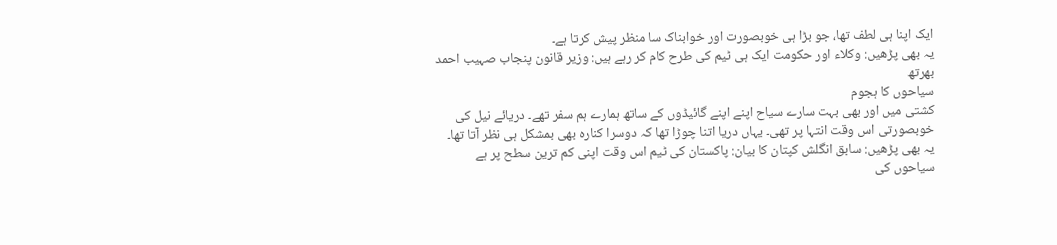ایک اپنا ہی لطف تھا، جو بڑا ہی خوبصورت اور خوابناک سا منظر پیش کرتا ہے۔
یہ بھی پڑھیں: وکلاء اور حکومت ایک ہی ٹیم کی طرح کام کر رہے ہیں: وزیر قانون پنجاب صہیب احمد بھرتھ
سیاحوں کا ہجوم
کشتی میں اور بھی بہت سارے سیاح اپنے اپنے گائیڈوں کے ساتھ ہمارے ہم سفر تھے۔ دریائے نیل کی خوبصورتی اس وقت انتہا پر تھی۔ یہاں دریا اتنا چوڑا تھا کہ دوسرا کنارہ بھی بمشکل ہی نظر آتا تھا۔
یہ بھی پڑھیں: سابق انگلش کپتان کا بیان: پاکستان کی ٹیم اس وقت اپنی کم ترین سطح پر ہے
سیاحوں کی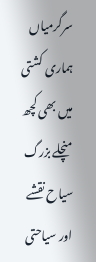سرگرمیاں
ہماری کشتی میں بھی کچھ منچلے بزرگ سیاح نقشے اور سیاحتی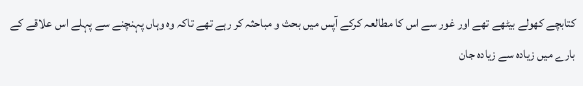کتابچے کھولے بیٹھے تھے اور غور سے اس کا مطالعہ کرکے آپس میں بحث و مباحثہ کر رہے تھے تاکہ وہ وہاں پہنچنے سے پہلے اس علاقے کے بارے میں زیادہ سے زیادہ جان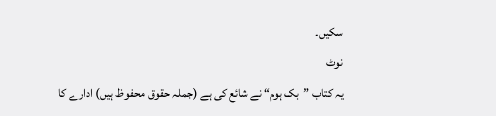سکیں۔
نوٹ
یہ کتاب ”بک ہوم“ نے شائع کی ہے (جملہ حقوق محفوظ ہیں) ادارے کا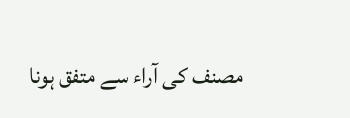مصنف کی آراء سے متفق ہونا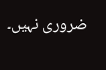ضروری نہیں۔